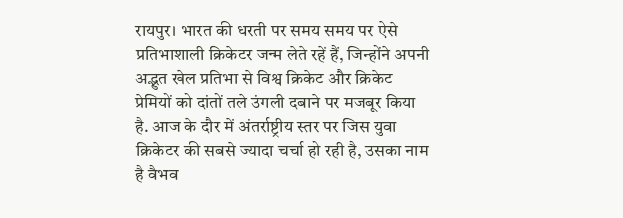रायपुर। भारत की धरती पर समय समय पर ऐसे प्रतिभाशाली क्रिकेटर जन्म लेते रहें हैं, जिन्होंने अपनी अद्भुत खेल प्रतिभा से विश्व क्रिकेट और क्रिकेट प्रेमियों को दांतों तले उंगली दबाने पर मजबूर किया है. आज के दौर में अंतर्राष्ट्रीय स्तर पर जिस युवा क्रिकेटर की सबसे ज्यादा चर्चा हो रही है, उसका नाम है वैभव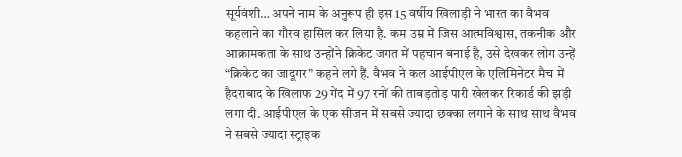सूर्यवंशी… अपने नाम के अनुरूप ही इस 15 वर्षीय खिलाड़ी ने भारत का वैभव कहलाने का गौरव हासिल कर लिया है. कम उम्र में जिस आत्मविश्वास, तकनीक और आक्रामकता के साथ उन्होंने क्रिकेट जगत में पहचान बनाई है, उसे देखकर लोग उन्हें “क्रिकेट का जादूगर” कहने लगे हैं. वैभव ने कल आईपीएल के एलिमिनेटर मैच में हैदराबाद के खिलाफ 29 गेंद में 97 रनों की ताबड़तोड़ पारी खेलकर रिकार्ड की झड़ी लगा दी. आईपीएल के एक सीजन में सबसे ज्यादा छक्का लगाने के साथ साथ वैभव ने सबसे ज्यादा स्ट्राइक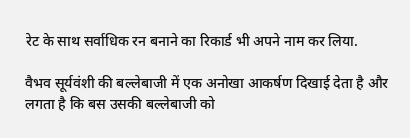रेट के साथ सर्वाधिक रन बनाने का रिकार्ड भी अपने नाम कर लिया.

वैभव सूर्यवंशी की बल्लेबाजी में एक अनोखा आकर्षण दिखाई देता है और लगता है कि बस उसकी बल्लेबाजी को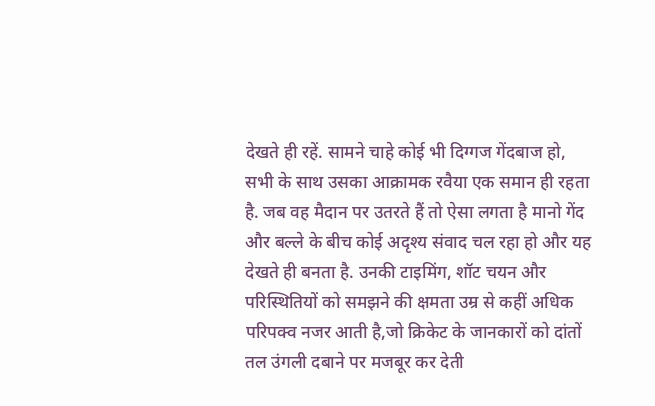देखते ही रहें. सामने चाहे कोई भी दिग्गज गेंदबाज हो, सभी के साथ उसका आक्रामक रवैया एक समान ही रहता है. जब वह मैदान पर उतरते हैं तो ऐसा लगता है मानो गेंद और बल्ले के बीच कोई अदृश्य संवाद चल रहा हो और यह देखते ही बनता है. उनकी टाइमिंग, शॉट चयन और परिस्थितियों को समझने की क्षमता उम्र से कहीं अधिक परिपक्व नजर आती है,जो क्रिकेट के जानकारों को दांतों तल उंगली दबाने पर मजबूर कर देती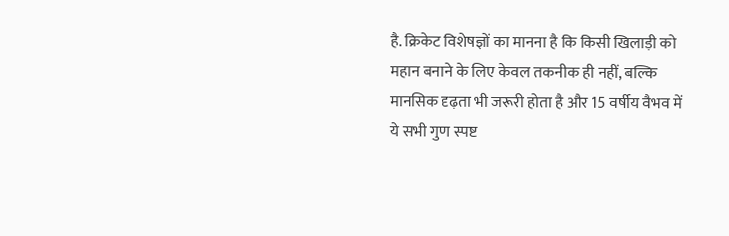है. क्रिकेट विशेषज्ञों का मानना है कि किसी खिलाड़ी को महान बनाने के लिए केवल तकनीक ही नहीं, बल्कि मानसिक दृढ़ता भी जरूरी होता है और 15 वर्षीय वैभव में ये सभी गुण स्पष्ट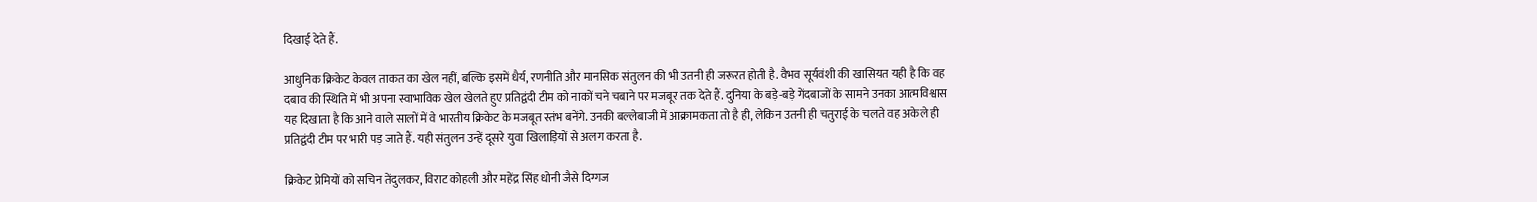दिखाई देते हैं.

आधुनिक क्रिकेट केवल ताकत का खेल नहीं, बल्कि इसमें धैर्य, रणनीति और मानसिक संतुलन की भी उतनी ही जरूरत होती है. वैभव सूर्यवंशी की खासियत यही है कि वह दबाव की स्थिति में भी अपना स्वाभाविक खेल खेलते हुए प्रतिद्वंदी टीम को नाकों चने चबाने पर मजबूर तक देते हैं. दुनिया के बड़े-बड़े गेंदबाजों के सामने उनका आत्मविश्वास यह दिखाता है कि आने वाले सालों में वे भारतीय क्रिकेट के मजबूत स्तंभ बनेंगे. उनकी बल्लेबाजी में आक्रामकता तो है ही, लेकिन उतनी ही चतुराई के चलते वह अकेले ही प्रतिद्वंदी टीम पर भारी पड़ जाते हैं. यही संतुलन उन्हें दूसरे युवा खिलाड़ियों से अलग करता है.

क्रिकेट प्रेमियों को सचिन तेंदुलकर, विराट कोहली और महेंद्र सिंह धोनी जैसे दिग्गज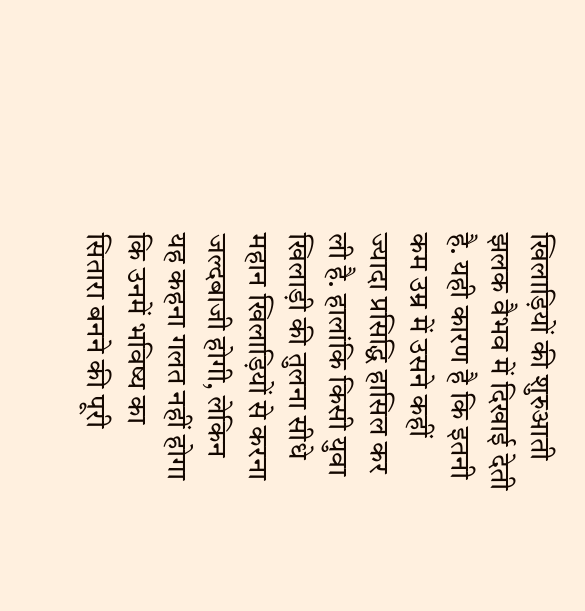खिलाड़ियों की शुरुआती झलक वैभव में दिखाई देती है. यही कारण है कि इतनी कम उम्र में उसने कहीं ज्यादा प्रसिद्धि हासिल कर ली है. हालांकि किसी युवा खिलाड़ी की तुलना सीधे महान खिलाड़ियों से करना जल्दबाजी होगी, लेकिन यह कहना गलत नहीं होगा कि उनमें भविष्य का सितारा बनने की पूरी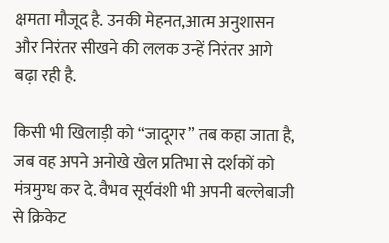क्षमता मौजूद है. उनकी मेहनत,आत्म अनुशासन और निरंतर सीखने की ललक उन्हें निरंतर आगे बढ़ा रही है.

किसी भी खिलाड़ी को “जादूगर” तब कहा जाता है, जब वह अपने अनोखे खेल प्रतिभा से दर्शकों को मंत्रमुग्ध कर दे. वैभव सूर्यवंशी भी अपनी बल्लेबाजी से क्रिकेट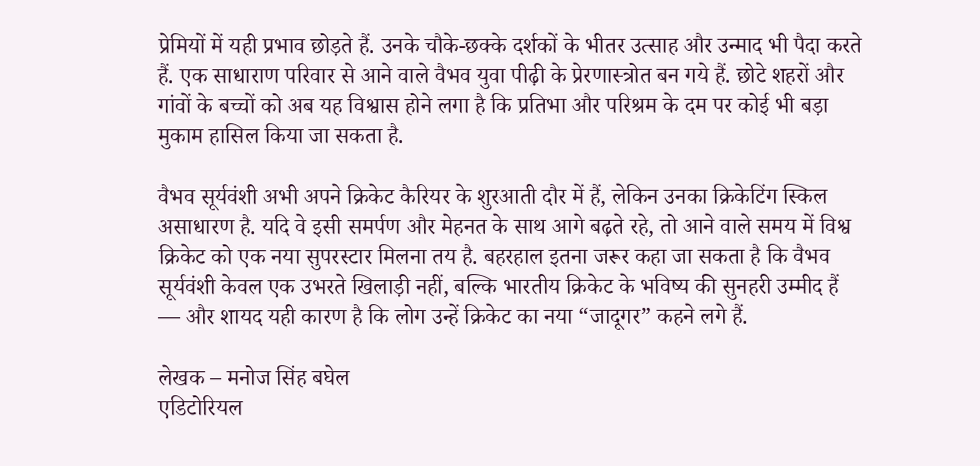प्रेमियों में यही प्रभाव छोड़ते हैं. उनके चौके-छक्के दर्शकों के भीतर उत्साह और उन्माद भी पैदा करते हैं. एक साधाराण परिवार से आने वाले वैभव युवा पीढ़ी के प्रेरणास्त्रोत बन गये हैं. छोटे शहरों और गांवों के बच्चों को अब यह विश्वास होने लगा है कि प्रतिभा और परिश्रम के दम पर कोई भी बड़ा मुकाम हासिल किया जा सकता है.

वैभव सूर्यवंशी अभी अपने क्रिकेट कैरियर के शुरआती दौर में हैं, लेकिन उनका क्रिकेटिंग स्किल असाधारण है. यदि वे इसी समर्पण और मेहनत के साथ आगे बढ़ते रहे, तो आने वाले समय में विश्व क्रिकेट को एक नया सुपरस्टार मिलना तय है. बहरहाल इतना जरूर कहा जा सकता है कि वैभव सूर्यवंशी केवल एक उभरते खिलाड़ी नहीं, बल्कि भारतीय क्रिकेट के भविष्य की सुनहरी उम्मीद हैं — और शायद यही कारण है कि लोग उन्हें क्रिकेट का नया “जादूगर” कहने लगे हैं.

लेखक – मनोज सिंह बघेल
एडिटोरियल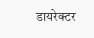डायरेक्टर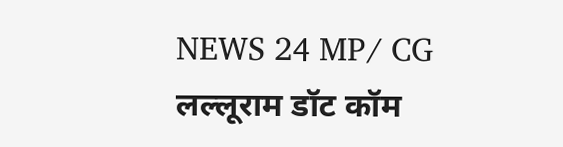NEWS 24 MP/ CG लल्लूराम डॉट कॉम